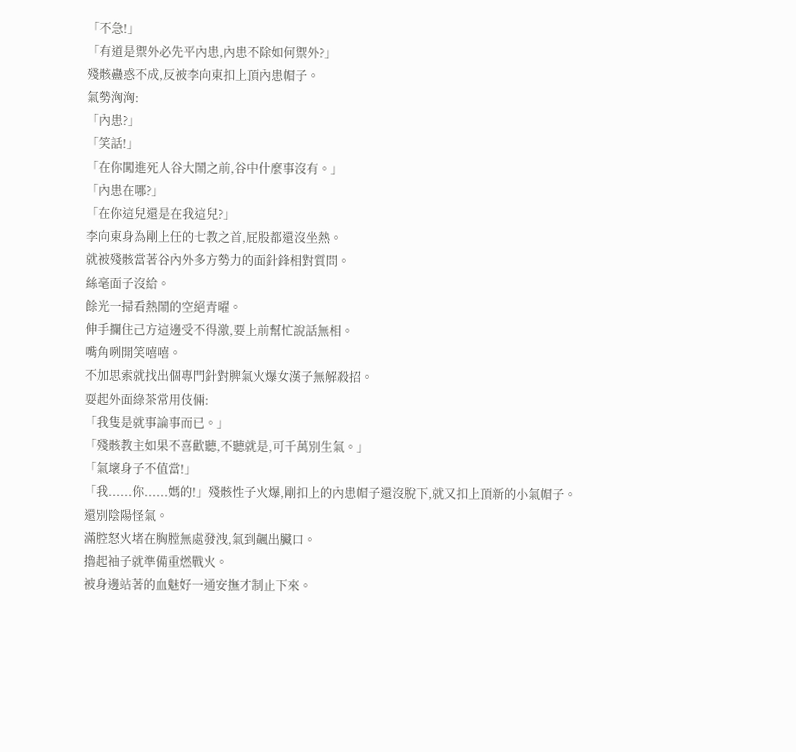「不急!」
「有道是禦外必先平內患,內患不除如何禦外?」
殘骸蠱惑不成,反被李向東扣上頂內患帽子。
氣勢洶洶:
「內患?」
「笑話!」
「在你闖進死人谷大鬧之前,谷中什麼事沒有。」
「內患在哪?」
「在你這兒還是在我這兒?」
李向東身為剛上任的七教之首,屁股都還沒坐熱。
就被殘骸當著谷內外多方勢力的面針鋒相對質問。
絲毫面子沒給。
餘光一掃看熱鬧的空絕青曜。
伸手攔住己方這邊受不得激,要上前幫忙說話無相。
嘴角咧開笑嘻嘻。
不加思索就找出個專門針對脾氣火爆女漢子無解殺招。
耍起外面綠茶常用伎倆:
「我隻是就事論事而已。」
「殘骸教主如果不喜歡聽,不聽就是,可千萬別生氣。」
「氣壞身子不值當!」
「我......你......媽的!」殘骸性子火爆,剛扣上的內患帽子還沒脫下,就又扣上頂新的小氣帽子。
還別陰陽怪氣。
滿腔怒火堵在胸膛無處發洩,氣到飆出臟口。
擼起袖子就準備重燃戰火。
被身邊站著的血魅好一通安撫才制止下來。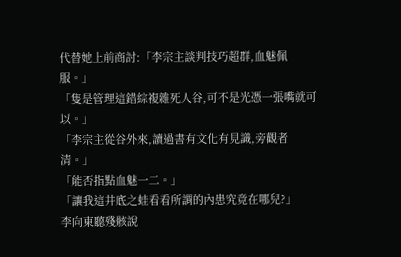代替她上前商討:「李宗主談判技巧超群,血魅佩服。」
「隻是管理這錯綜複雜死人谷,可不是光憑一張嘴就可以。」
「李宗主從谷外來,讀過書有文化有見識,旁觀者清。」
「能否指點血魅一二。」
「讓我這井底之蛙看看所謂的內患究竟在哪兒?」
李向東聽殘骸說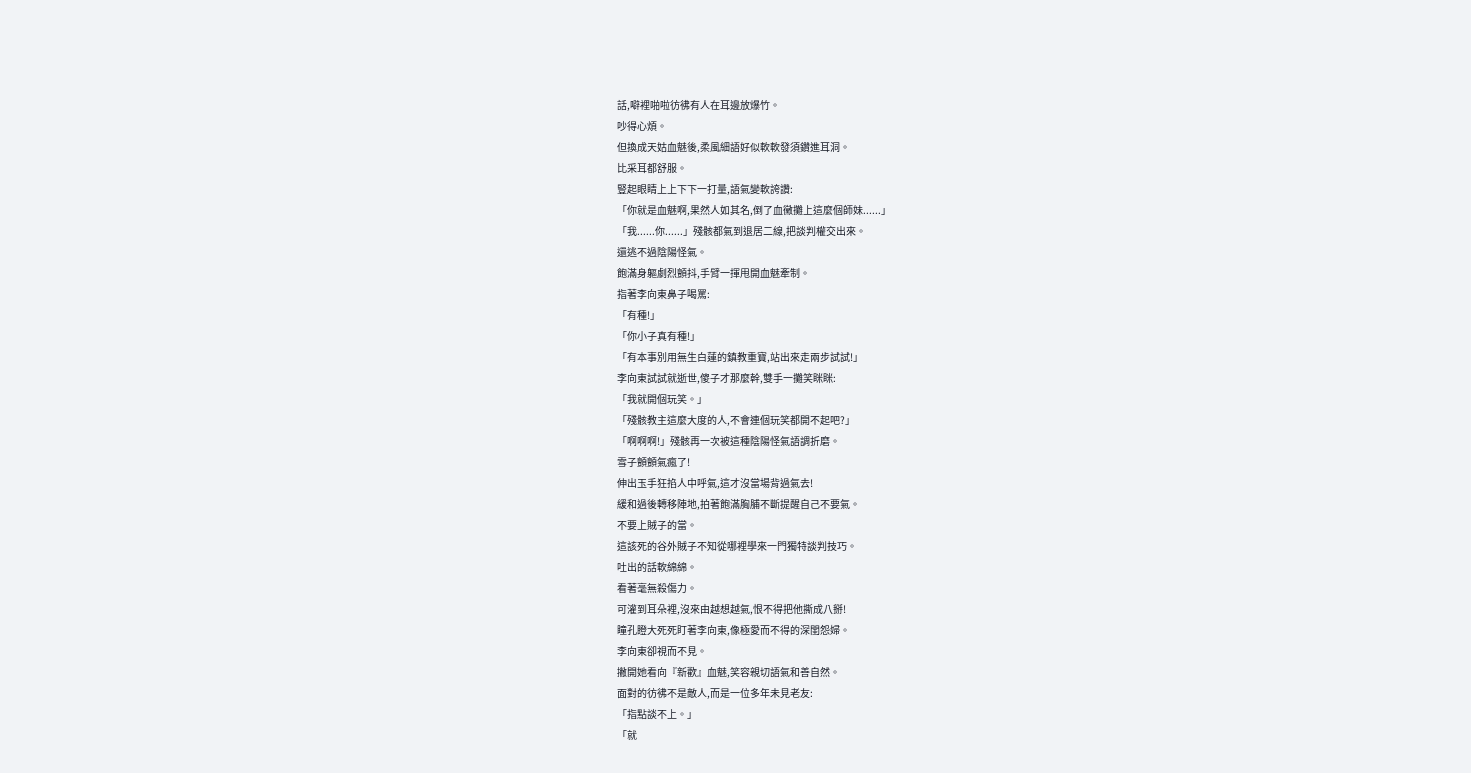話,噼裡啪啦彷彿有人在耳邊放爆竹。
吵得心煩。
但換成天姑血魅後,柔風細語好似軟軟發須鑽進耳洞。
比采耳都舒服。
豎起眼睛上上下下一打量,語氣變軟誇讚:
「你就是血魅啊,果然人如其名,倒了血黴攤上這麼個師妹......」
「我......你......」殘骸都氣到退居二線,把談判權交出來。
還逃不過陰陽怪氣。
飽滿身軀劇烈顫抖,手臂一揮甩開血魅牽制。
指著李向東鼻子喝罵:
「有種!」
「你小子真有種!」
「有本事別用無生白蓮的鎮教重寶,站出來走兩步試試!」
李向東試試就逝世,傻子才那麼幹,雙手一攤笑眯眯:
「我就開個玩笑。」
「殘骸教主這麼大度的人,不會連個玩笑都開不起吧?」
「啊啊啊!」殘骸再一次被這種陰陽怪氣語調折磨。
雪子顫顫氣瘋了!
伸出玉手狂掐人中呼氣,這才沒當場背過氣去!
緩和過後轉移陣地,拍著飽滿胸脯不斷提醒自己不要氣。
不要上賊子的當。
這該死的谷外賊子不知從哪裡學來一門獨特談判技巧。
吐出的話軟綿綿。
看著毫無殺傷力。
可灌到耳朵裡,沒來由越想越氣,恨不得把他撕成八掰!
瞳孔瞪大死死盯著李向東,像極愛而不得的深閨怨婦。
李向東卻視而不見。
撇開她看向『新歡』血魅,笑容親切語氣和善自然。
面對的彷彿不是敵人,而是一位多年未見老友:
「指點談不上。」
「就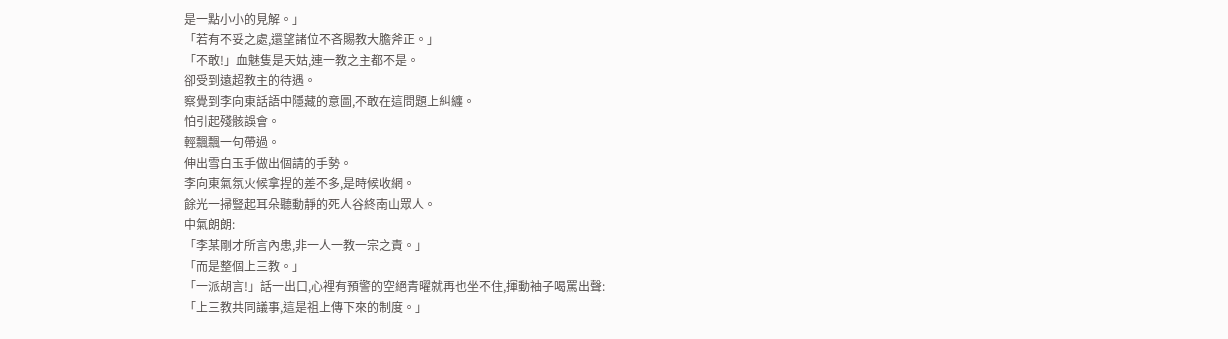是一點小小的見解。」
「若有不妥之處,還望諸位不吝賜教大膽斧正。」
「不敢!」血魅隻是天姑,連一教之主都不是。
卻受到遠超教主的待遇。
察覺到李向東話語中隱藏的意圖,不敢在這問題上糾纏。
怕引起殘骸誤會。
輕飄飄一句帶過。
伸出雪白玉手做出個請的手勢。
李向東氣氛火候拿捏的差不多,是時候收網。
餘光一掃豎起耳朵聽動靜的死人谷終南山眾人。
中氣朗朗:
「李某剛才所言內患,非一人一教一宗之責。」
「而是整個上三教。」
「一派胡言!」話一出口,心裡有預警的空絕青曜就再也坐不住,揮動袖子喝罵出聲:
「上三教共同議事,這是祖上傳下來的制度。」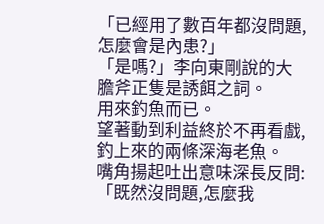「已經用了數百年都沒問題,怎麼會是內患?」
「是嗎?」李向東剛說的大膽斧正隻是誘餌之詞。
用來釣魚而已。
望著動到利益終於不再看戲,釣上來的兩條深海老魚。
嘴角揚起吐出意味深長反問:
「既然沒問題,怎麼我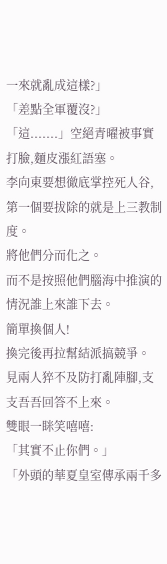一來就亂成這樣?」
「差點全軍覆沒?」
「這.......」空絕青曜被事實打臉,麵皮漲紅語塞。
李向東要想徹底掌控死人谷,第一個要拔除的就是上三教制度。
將他們分而化之。
而不是按照他們腦海中推演的情況誰上來誰下去。
簡單換個人!
換完後再拉幫結派搞競爭。
見兩人猝不及防打亂陣腳,支支吾吾回答不上來。
雙眼一眯笑嘻嘻:
「其實不止你們。」
「外頭的華夏皇室傳承兩千多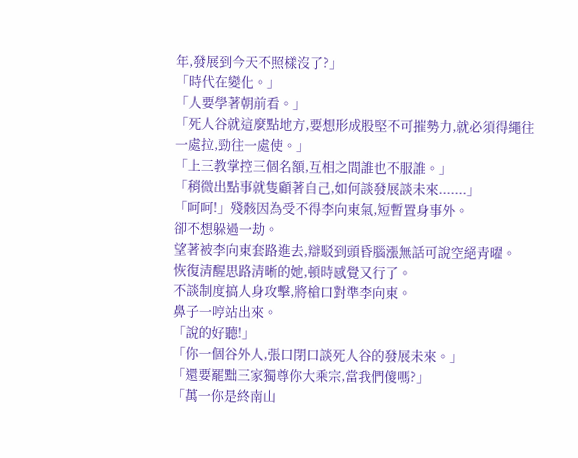年,發展到今天不照樣沒了?」
「時代在變化。」
「人要學著朝前看。」
「死人谷就這麼點地方,要想形成股堅不可摧勢力,就必須得繩往一處拉,勁往一處使。」
「上三教掌控三個名額,互相之間誰也不服誰。」
「稍微出點事就隻顧著自己,如何談發展談未來.......」
「呵呵!」殘骸因為受不得李向東氣,短暫置身事外。
卻不想躲過一劫。
望著被李向東套路進去,辯駁到頭昏腦漲無話可說空絕青曜。
恢復清醒思路清晰的她,頓時感覺又行了。
不談制度搞人身攻擊,將槍口對準李向東。
鼻子一哼站出來。
「說的好聽!」
「你一個谷外人,張口閉口談死人谷的發展未來。」
「還要罷黜三家獨尊你大乘宗,當我們傻嗎?」
「萬一你是終南山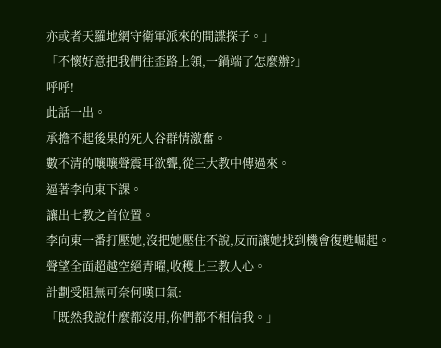亦或者天羅地網守衛軍派來的間諜探子。」
「不懷好意把我們往歪路上領,一鍋端了怎麼辦?」
呼呼!
此話一出。
承擔不起後果的死人谷群情激奮。
數不清的嚷嚷聲震耳欲聾,從三大教中傳過來。
逼著李向東下課。
讓出七教之首位置。
李向東一番打壓她,沒把她壓住不說,反而讓她找到機會復甦崛起。
聲望全面超越空絕青曜,收穫上三教人心。
計劃受阻無可奈何嘆口氣:
「既然我說什麼都沒用,你們都不相信我。」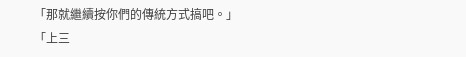「那就繼續按你們的傳統方式搞吧。」
「上三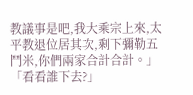教議事是吧,我大乘宗上來,太平教退位居其次,剩下彌勒五鬥米,你們兩家合計合計。」
「看看誰下去?」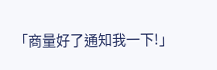「商量好了通知我一下!」